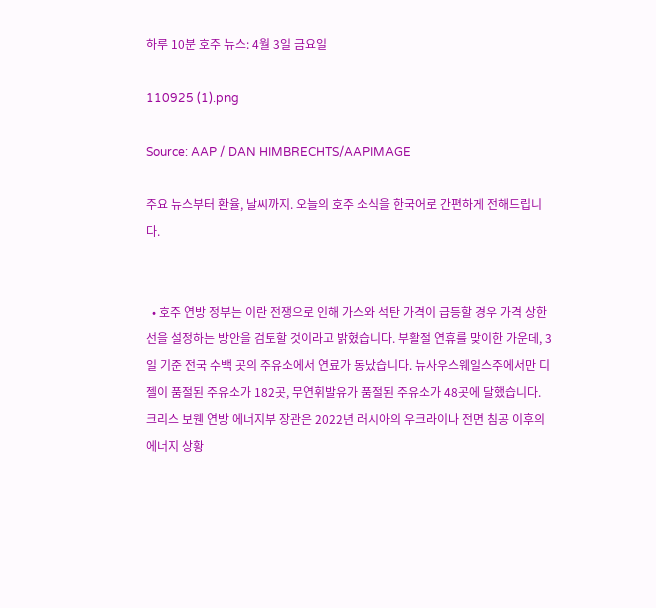하루 10분 호주 뉴스: 4월 3일 금요일

110925 (1).png

Source: AAP / DAN HIMBRECHTS/AAPIMAGE

주요 뉴스부터 환율, 날씨까지. 오늘의 호주 소식을 한국어로 간편하게 전해드립니다.


  • 호주 연방 정부는 이란 전쟁으로 인해 가스와 석탄 가격이 급등할 경우 가격 상한선을 설정하는 방안을 검토할 것이라고 밝혔습니다. 부활절 연휴를 맞이한 가운데, 3일 기준 전국 수백 곳의 주유소에서 연료가 동났습니다. 뉴사우스웨일스주에서만 디젤이 품절된 주유소가 182곳, 무연휘발유가 품절된 주유소가 48곳에 달했습니다. 크리스 보웬 연방 에너지부 장관은 2022년 러시아의 우크라이나 전면 침공 이후의 에너지 상황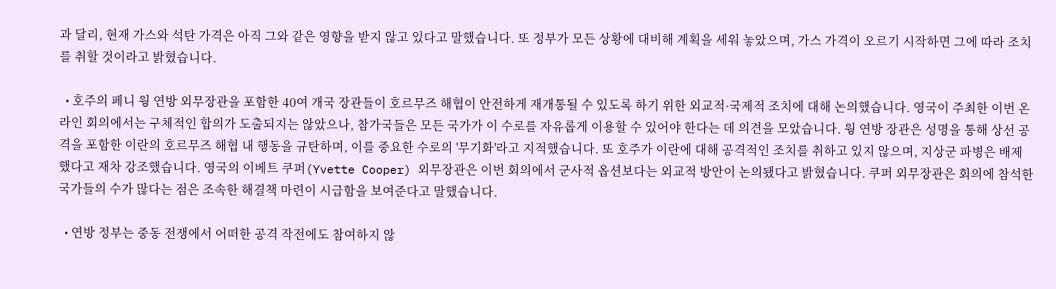과 달리, 현재 가스와 석탄 가격은 아직 그와 같은 영향을 받지 않고 있다고 말했습니다. 또 정부가 모든 상황에 대비해 계획을 세워 놓았으며, 가스 가격이 오르기 시작하면 그에 따라 조치를 취할 것이라고 밝혔습니다.

  • 호주의 페니 웡 연방 외무장관을 포함한 40여 개국 장관들이 호르무즈 해협이 안전하게 재개통될 수 있도록 하기 위한 외교적·국제적 조치에 대해 논의했습니다. 영국이 주최한 이번 온라인 회의에서는 구체적인 합의가 도출되지는 않았으나, 참가국들은 모든 국가가 이 수로를 자유롭게 이용할 수 있어야 한다는 데 의견을 모았습니다. 웡 연방 장관은 성명을 통해 상선 공격을 포함한 이란의 호르무즈 해협 내 행동을 규탄하며, 이를 중요한 수로의 '무기화'라고 지적했습니다. 또 호주가 이란에 대해 공격적인 조치를 취하고 있지 않으며, 지상군 파병은 배제했다고 재차 강조했습니다. 영국의 이베트 쿠퍼(Yvette Cooper) 외무장관은 이번 회의에서 군사적 옵션보다는 외교적 방안이 논의됐다고 밝혔습니다. 쿠퍼 외무장관은 회의에 참석한 국가들의 수가 많다는 점은 조속한 해결책 마련이 시급함을 보여준다고 말했습니다.

  • 연방 정부는 중동 전쟁에서 어떠한 공격 작전에도 참여하지 않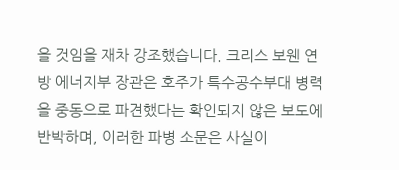을 것임을 재차 강조했습니다. 크리스 보웬 연방 에너지부 장관은 호주가 특수공수부대 병력을 중동으로 파견했다는 확인되지 않은 보도에 반박하며, 이러한 파병 소문은 사실이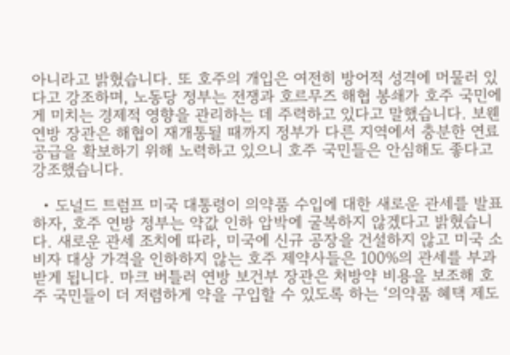아니라고 밝혔습니다. 또 호주의 개입은 여전히 방어적 성격에 머물러 있다고 강조하며, 노동당 정부는 전쟁과 호르무즈 해협 봉쇄가 호주 국민에게 미치는 경제적 영향을 관리하는 데 주력하고 있다고 말했습니다. 보웬 연방 장관은 해협이 재개통될 때까지 정부가 다른 지역에서 충분한 연료 공급을 확보하기 위해 노력하고 있으니 호주 국민들은 안심해도 좋다고 강조했습니다.

  • 도널드 트럼프 미국 대통령이 의약품 수입에 대한 새로운 관세를 발표하자, 호주 연방 정부는 약값 인하 압박에 굴복하지 않겠다고 밝혔습니다. 새로운 관세 조치에 따라, 미국에 신규 공장을 건설하지 않고 미국 소비자 대상 가격을 인하하지 않는 호주 제약사들은 100%의 관세를 부과받게 됩니다. 마크 버틀러 연방 보건부 장관은 처방약 비용을 보조해 호주 국민들이 더 저렴하게 약을 구입할 수 있도록 하는 ‘의약품 혜택 제도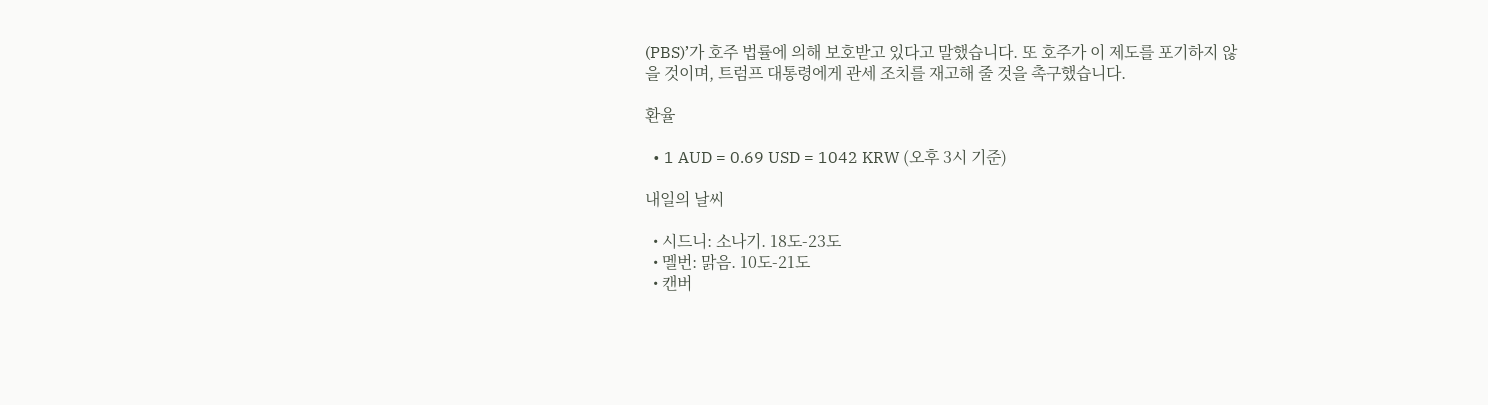(PBS)’가 호주 법률에 의해 보호받고 있다고 말했습니다. 또 호주가 이 제도를 포기하지 않을 것이며, 트럼프 대통령에게 관세 조치를 재고해 줄 것을 촉구했습니다.

환율

  • 1 AUD = 0.69 USD = 1042 KRW (오후 3시 기준)

내일의 날씨

  • 시드니: 소나기. 18도-23도
  • 멜번: 맑음. 10도-21도
  • 캔버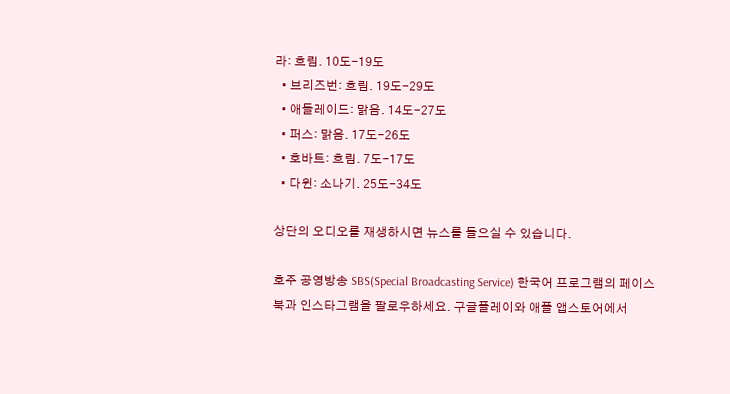라: 흐림. 10도-19도
  • 브리즈번: 흐림. 19도-29도
  • 애들레이드: 맑음. 14도-27도
  • 퍼스: 맑음. 17도-26도
  • 호바트: 흐림. 7도-17도
  • 다윈: 소나기. 25도-34도

상단의 오디오를 재생하시면 뉴스를 들으실 수 있습니다.

호주 공영방송 SBS(Special Broadcasting Service) 한국어 프로그램의 페이스북과 인스타그램을 팔로우하세요. 구글플레이와 애플 앱스토어에서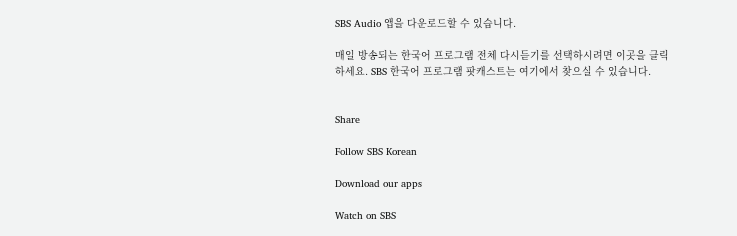SBS Audio 앱을 다운로드할 수 있습니다.

매일 방송되는 한국어 프로그램 전체 다시듣기를 선택하시려면 이곳을 클릭하세요. SBS 한국어 프로그램 팟캐스트는 여기에서 찾으실 수 있습니다.


Share

Follow SBS Korean

Download our apps

Watch on SBS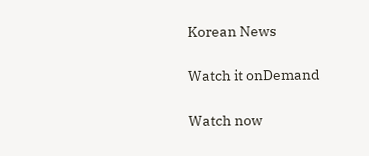Korean News

Watch it onDemand

Watch now